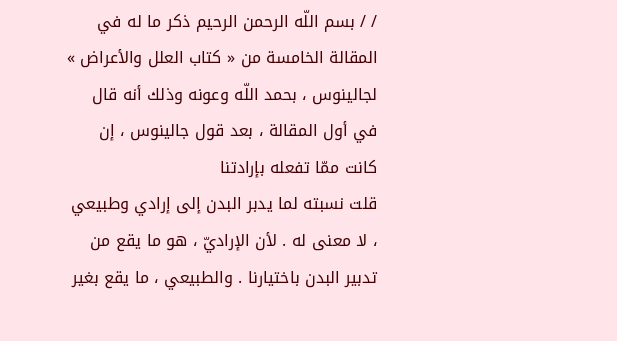/ / بسم اللّه الرحمن الرحيم ذكر ما له في المقالة الخامسة من « كتاب العلل والأعراض » لجالينوس ، بحمد اللّه وعونه وذلك أنه قال في أول المقالة ، بعد قول جالينوس ، إن كانت ممّا تفعله بإرادتنا
قلت نسبته لما يدبر البدن إلى إرادي وطبيعي ، لا معنى له . لأن الإراديّ ، هو ما يقع من تدبير البدن باختيارنا . والطبيعي ، ما يقع بغير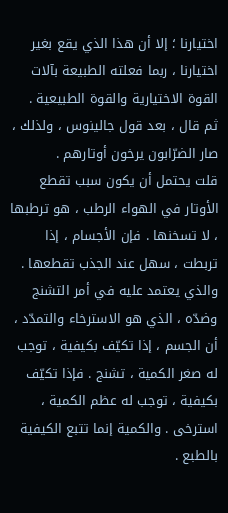اختيارنا ؛ إلا أن هذا الذي يقع بغير اختيارنا ، ربما فعلته الطبيعة بآلات القوة الاختيارية والقوة الطبيعية .
ثم قال ، بعد قول جالينوس ، ولذلك ، صار الضرّابون يرخون أوتارهم .
قلت يحتمل أن يكون سبب تقطع الأوتار في الهواء الرطب ، هو ترطبها ، لا تسخنها . فإن الأجسام ، إذا تربطت ، سهل عند الجذب تقطعها . والذي يعتمد عليه في أمر التشنج وضدّه ، الذي هو الاسترخاء والتمدّد ، أن الجسم ، إذا تكيّف بكيفية ، توجب له صغر الكمية ، تشنج . فإذا تكيّف بكيفية ، توجب له عظم الكمية ، استرخى . والكمية إنما تتبع الكيفية بالطبع .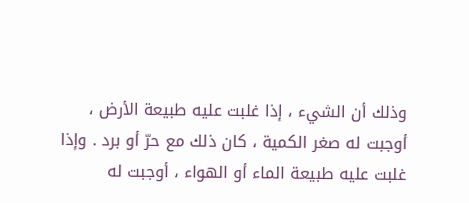وذلك أن الشيء ، إذا غلبت عليه طبيعة الأرض ، أوجبت له صغر الكمية ، كان ذلك مع حرّ أو برد . وإذا غلبت عليه طبيعة الماء أو الهواء ، أوجبت له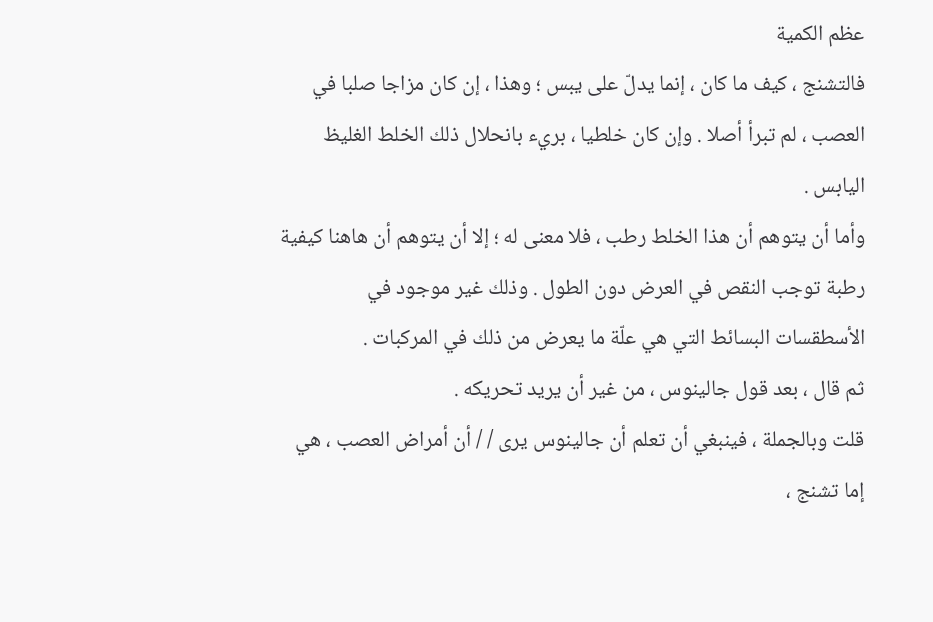عظم الكمية
فالتشنج ، كيف ما كان ، إنما يدلّ على يبس ؛ وهذا ، إن كان مزاجا صلبا في العصب ، لم تبرأ أصلا . وإن كان خلطيا ، بريء بانحلال ذلك الخلط الغليظ اليابس .
وأما أن يتوهم أن هذا الخلط رطب ، فلا معنى له ؛ إلا أن يتوهم أن هاهنا كيفية رطبة توجب النقص في العرض دون الطول . وذلك غير موجود في الأسطقسات البسائط التي هي علّة ما يعرض من ذلك في المركبات .
ثم قال ، بعد قول جالينوس ، من غير أن يريد تحريكه .
قلت وبالجملة ، فينبغي أن تعلم أن جالينوس يرى / / أن أمراض العصب ، هي إما تشنج ،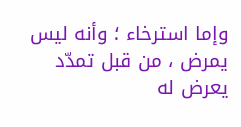وإما استرخاء ؛ وأنه ليس يمرض ، من قبل تمدّد يعرض له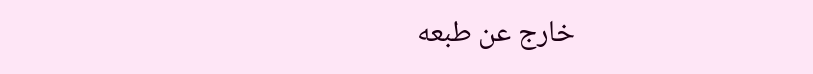خارج عن طبعه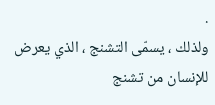.
ولذلك ، يسمّى التشنج ، الذي يعرض للإنسان من تشنج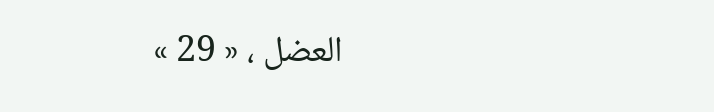العضل ، « 29 »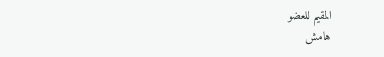المقيم للعضو
هامش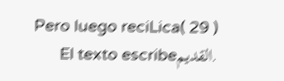( 29 )Pero luego reciLica .القديمEl texto escribe